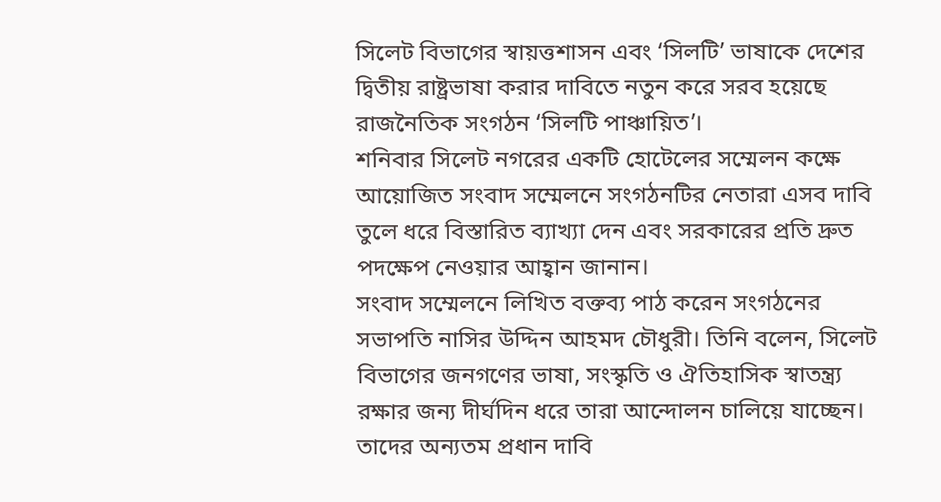সিলেট বিভাগের স্বায়ত্তশাসন এবং ‘সিলটি’ ভাষাকে দেশের দ্বিতীয় রাষ্ট্রভাষা করার দাবিতে নতুন করে সরব হয়েছে রাজনৈতিক সংগঠন ‘সিলটি পাঞ্চায়িত’।
শনিবার সিলেট নগরের একটি হোটেলের সম্মেলন কক্ষে আয়োজিত সংবাদ সম্মেলনে সংগঠনটির নেতারা এসব দাবি তুলে ধরে বিস্তারিত ব্যাখ্যা দেন এবং সরকারের প্রতি দ্রুত পদক্ষেপ নেওয়ার আহ্বান জানান।
সংবাদ সম্মেলনে লিখিত বক্তব্য পাঠ করেন সংগঠনের সভাপতি নাসির উদ্দিন আহমদ চৌধুরী। তিনি বলেন, সিলেট বিভাগের জনগণের ভাষা, সংস্কৃতি ও ঐতিহাসিক স্বাতন্ত্র্য রক্ষার জন্য দীর্ঘদিন ধরে তারা আন্দোলন চালিয়ে যাচ্ছেন। তাদের অন্যতম প্রধান দাবি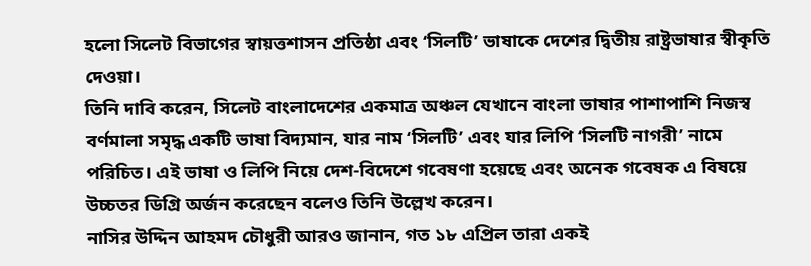হলো সিলেট বিভাগের স্বায়ত্তশাসন প্রতিষ্ঠা এবং ‘সিলটি’ ভাষাকে দেশের দ্বিতীয় রাষ্ট্রভাষার স্বীকৃতি দেওয়া।
তিনি দাবি করেন, সিলেট বাংলাদেশের একমাত্র অঞ্চল যেখানে বাংলা ভাষার পাশাপাশি নিজস্ব বর্ণমালা সমৃদ্ধ একটি ভাষা বিদ্যমান, যার নাম ‘সিলটি’ এবং যার লিপি ‘সিলটি নাগরী’ নামে পরিচিত। এই ভাষা ও লিপি নিয়ে দেশ-বিদেশে গবেষণা হয়েছে এবং অনেক গবেষক এ বিষয়ে উচ্চতর ডিগ্রি অর্জন করেছেন বলেও তিনি উল্লেখ করেন।
নাসির উদ্দিন আহমদ চৌধুরী আরও জানান, গত ১৮ এপ্রিল তারা একই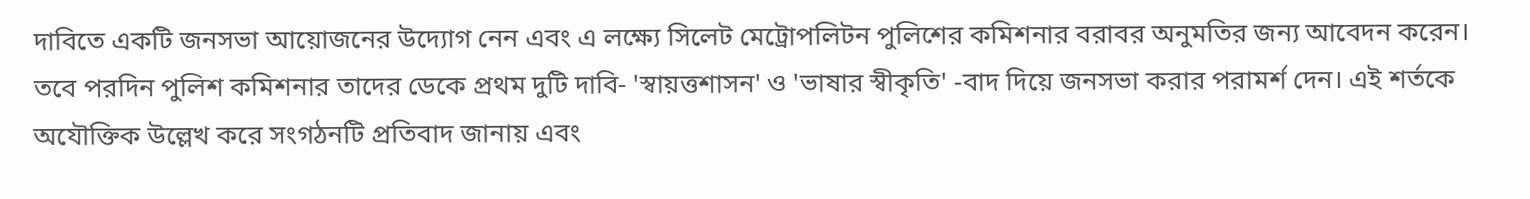দাবিতে একটি জনসভা আয়োজনের উদ্যোগ নেন এবং এ লক্ষ্যে সিলেট মেট্রোপলিটন পুলিশের কমিশনার বরাবর অনুমতির জন্য আবেদন করেন।
তবে পরদিন পুলিশ কমিশনার তাদের ডেকে প্রথম দুটি দাবি- 'স্বায়ত্তশাসন' ও 'ভাষার স্বীকৃতি' -বাদ দিয়ে জনসভা করার পরামর্শ দেন। এই শর্তকে অযৌক্তিক উল্লেখ করে সংগঠনটি প্রতিবাদ জানায় এবং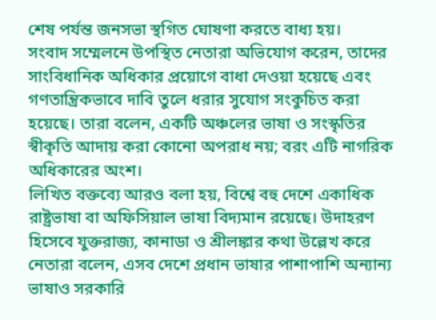শেষ পর্যন্ত জনসভা স্থগিত ঘোষণা করতে বাধ্য হয়।
সংবাদ সম্মেলনে উপস্থিত নেতারা অভিযোগ করেন, তাদের সাংবিধানিক অধিকার প্রয়োগে বাধা দেওয়া হয়েছে এবং গণতান্ত্রিকভাবে দাবি তুলে ধরার সুযোগ সংকুচিত করা হয়েছে। তারা বলেন, একটি অঞ্চলের ভাষা ও সংস্কৃতির স্বীকৃতি আদায় করা কোনো অপরাধ নয়; বরং এটি নাগরিক অধিকারের অংশ।
লিখিত বক্তব্যে আরও বলা হয়, বিশ্বে বহু দেশে একাধিক রাষ্ট্রভাষা বা অফিসিয়াল ভাষা বিদ্যমান রয়েছে। উদাহরণ হিসেবে যুক্তরাজ্য, কানাডা ও শ্রীলঙ্কার কথা উল্লেখ করে নেতারা বলেন, এসব দেশে প্রধান ভাষার পাশাপাশি অন্যান্য ভাষাও সরকারি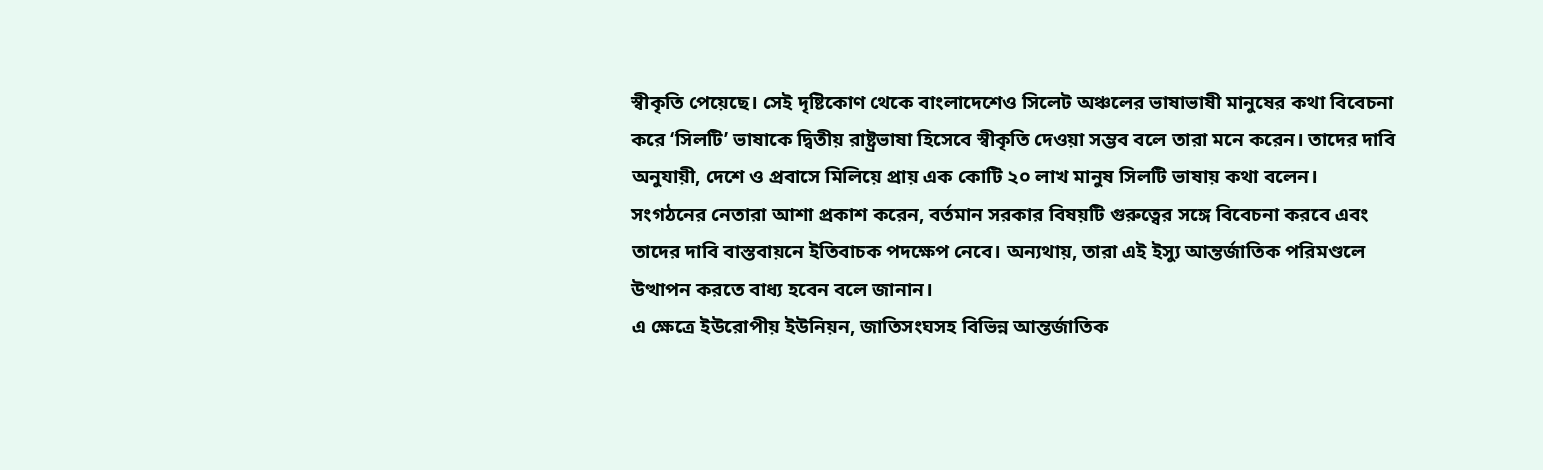স্বীকৃতি পেয়েছে। সেই দৃষ্টিকোণ থেকে বাংলাদেশেও সিলেট অঞ্চলের ভাষাভাষী মানুষের কথা বিবেচনা করে ‘সিলটি’ ভাষাকে দ্বিতীয় রাষ্ট্রভাষা হিসেবে স্বীকৃতি দেওয়া সম্ভব বলে তারা মনে করেন। তাদের দাবি অনুযায়ী, দেশে ও প্রবাসে মিলিয়ে প্রায় এক কোটি ২০ লাখ মানুষ সিলটি ভাষায় কথা বলেন।
সংগঠনের নেতারা আশা প্রকাশ করেন, বর্তমান সরকার বিষয়টি গুরুত্বের সঙ্গে বিবেচনা করবে এবং তাদের দাবি বাস্তবায়নে ইতিবাচক পদক্ষেপ নেবে। অন্যথায়, তারা এই ইস্যু আন্তর্জাতিক পরিমণ্ডলে উত্থাপন করতে বাধ্য হবেন বলে জানান।
এ ক্ষেত্রে ইউরোপীয় ইউনিয়ন, জাতিসংঘসহ বিভিন্ন আন্তর্জাতিক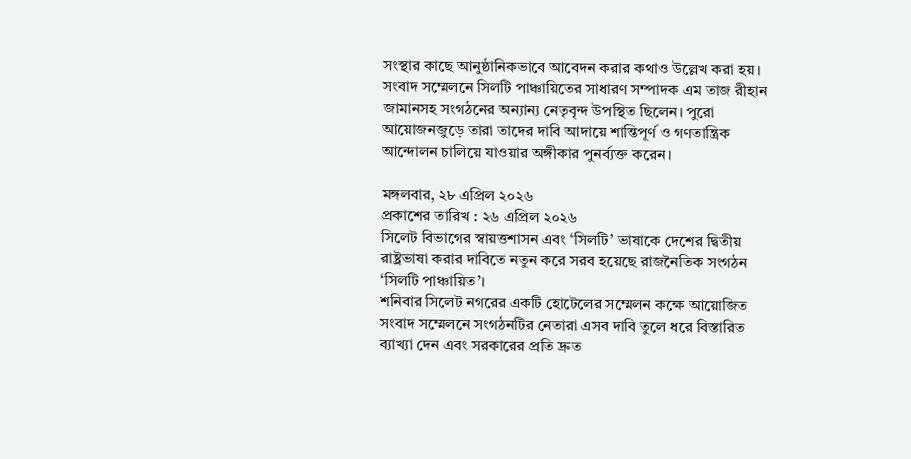সংস্থার কাছে আনুষ্ঠানিকভাবে আবেদন করার কথাও উল্লেখ করা হয়।
সংবাদ সম্মেলনে সিলটি পাঞ্চায়িতের সাধারণ সম্পাদক এম তাজ রীহান জামানসহ সংগঠনের অন্যান্য নেতৃবৃন্দ উপস্থিত ছিলেন। পুরো আয়োজনজুড়ে তারা তাদের দাবি আদায়ে শান্তিপূর্ণ ও গণতান্ত্রিক আন্দোলন চালিয়ে যাওয়ার অঙ্গীকার পুনর্ব্যক্ত করেন।

মঙ্গলবার, ২৮ এপ্রিল ২০২৬
প্রকাশের তারিখ : ২৬ এপ্রিল ২০২৬
সিলেট বিভাগের স্বায়ত্তশাসন এবং ‘সিলটি’ ভাষাকে দেশের দ্বিতীয় রাষ্ট্রভাষা করার দাবিতে নতুন করে সরব হয়েছে রাজনৈতিক সংগঠন ‘সিলটি পাঞ্চায়িত’।
শনিবার সিলেট নগরের একটি হোটেলের সম্মেলন কক্ষে আয়োজিত সংবাদ সম্মেলনে সংগঠনটির নেতারা এসব দাবি তুলে ধরে বিস্তারিত ব্যাখ্যা দেন এবং সরকারের প্রতি দ্রুত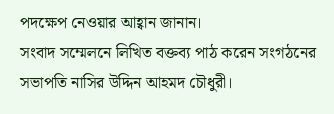পদক্ষেপ নেওয়ার আহ্বান জানান।
সংবাদ সম্মেলনে লিখিত বক্তব্য পাঠ করেন সংগঠনের সভাপতি নাসির উদ্দিন আহমদ চৌধুরী।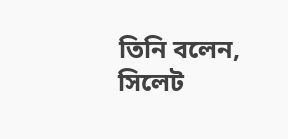তিনি বলেন, সিলেট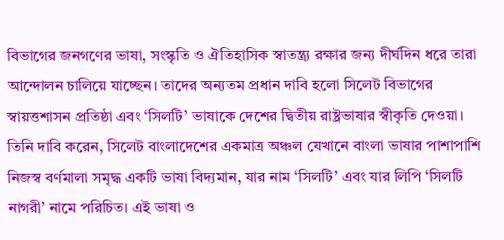বিভাগের জনগণের ভাষা, সংস্কৃতি ও ঐতিহাসিক স্বাতন্ত্র্য রক্ষার জন্য দীর্ঘদিন ধরে তারা আন্দোলন চালিয়ে যাচ্ছেন। তাদের অন্যতম প্রধান দাবি হলো সিলেট বিভাগের স্বায়ত্তশাসন প্রতিষ্ঠা এবং ‘সিলটি’ ভাষাকে দেশের দ্বিতীয় রাষ্ট্রভাষার স্বীকৃতি দেওয়া।
তিনি দাবি করেন, সিলেট বাংলাদেশের একমাত্র অঞ্চল যেখানে বাংলা ভাষার পাশাপাশি নিজস্ব বর্ণমালা সমৃদ্ধ একটি ভাষা বিদ্যমান, যার নাম ‘সিলটি’ এবং যার লিপি ‘সিলটি নাগরী’ নামে পরিচিত। এই ভাষা ও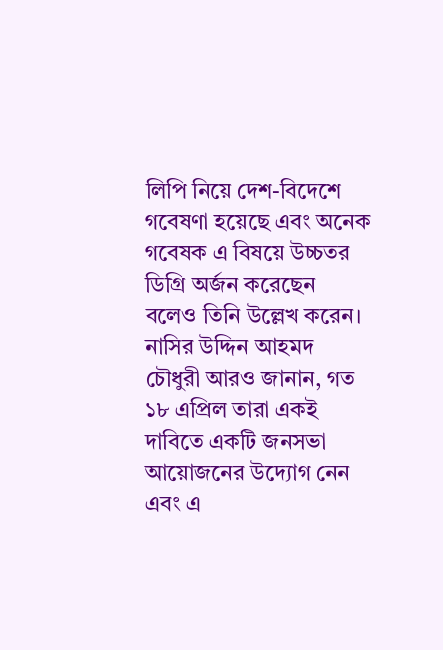লিপি নিয়ে দেশ-বিদেশে গবেষণা হয়েছে এবং অনেক গবেষক এ বিষয়ে উচ্চতর ডিগ্রি অর্জন করেছেন বলেও তিনি উল্লেখ করেন।
নাসির উদ্দিন আহমদ চৌধুরী আরও জানান, গত ১৮ এপ্রিল তারা একই দাবিতে একটি জনসভা আয়োজনের উদ্যোগ নেন এবং এ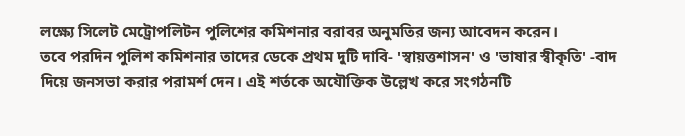লক্ষ্যে সিলেট মেট্রোপলিটন পুলিশের কমিশনার বরাবর অনুমতির জন্য আবেদন করেন।
তবে পরদিন পুলিশ কমিশনার তাদের ডেকে প্রথম দুটি দাবি- 'স্বায়ত্তশাসন' ও 'ভাষার স্বীকৃতি' -বাদ দিয়ে জনসভা করার পরামর্শ দেন। এই শর্তকে অযৌক্তিক উল্লেখ করে সংগঠনটি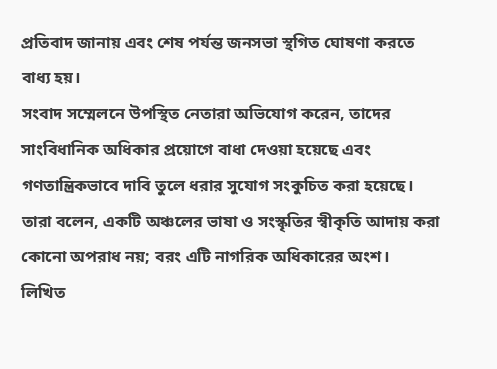প্রতিবাদ জানায় এবং শেষ পর্যন্ত জনসভা স্থগিত ঘোষণা করতে বাধ্য হয়।
সংবাদ সম্মেলনে উপস্থিত নেতারা অভিযোগ করেন, তাদের সাংবিধানিক অধিকার প্রয়োগে বাধা দেওয়া হয়েছে এবং গণতান্ত্রিকভাবে দাবি তুলে ধরার সুযোগ সংকুচিত করা হয়েছে। তারা বলেন, একটি অঞ্চলের ভাষা ও সংস্কৃতির স্বীকৃতি আদায় করা কোনো অপরাধ নয়; বরং এটি নাগরিক অধিকারের অংশ।
লিখিত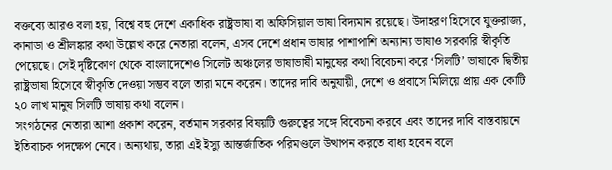বক্তব্যে আরও বলা হয়, বিশ্বে বহু দেশে একাধিক রাষ্ট্রভাষা বা অফিসিয়াল ভাষা বিদ্যমান রয়েছে। উদাহরণ হিসেবে যুক্তরাজ্য, কানাডা ও শ্রীলঙ্কার কথা উল্লেখ করে নেতারা বলেন, এসব দেশে প্রধান ভাষার পাশাপাশি অন্যান্য ভাষাও সরকারি স্বীকৃতি পেয়েছে। সেই দৃষ্টিকোণ থেকে বাংলাদেশেও সিলেট অঞ্চলের ভাষাভাষী মানুষের কথা বিবেচনা করে ‘সিলটি’ ভাষাকে দ্বিতীয় রাষ্ট্রভাষা হিসেবে স্বীকৃতি দেওয়া সম্ভব বলে তারা মনে করেন। তাদের দাবি অনুযায়ী, দেশে ও প্রবাসে মিলিয়ে প্রায় এক কোটি ২০ লাখ মানুষ সিলটি ভাষায় কথা বলেন।
সংগঠনের নেতারা আশা প্রকাশ করেন, বর্তমান সরকার বিষয়টি গুরুত্বের সঙ্গে বিবেচনা করবে এবং তাদের দাবি বাস্তবায়নে ইতিবাচক পদক্ষেপ নেবে। অন্যথায়, তারা এই ইস্যু আন্তর্জাতিক পরিমণ্ডলে উত্থাপন করতে বাধ্য হবেন বলে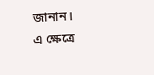জানান।
এ ক্ষেত্রে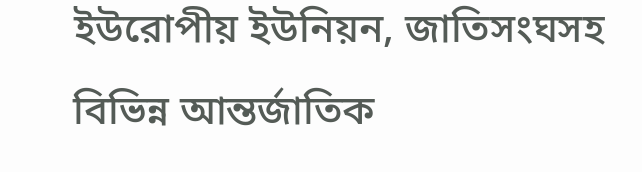ইউরোপীয় ইউনিয়ন, জাতিসংঘসহ বিভিন্ন আন্তর্জাতিক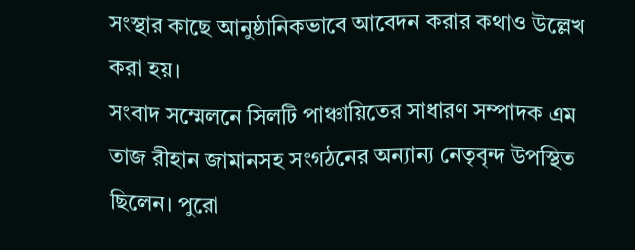সংস্থার কাছে আনুষ্ঠানিকভাবে আবেদন করার কথাও উল্লেখ করা হয়।
সংবাদ সম্মেলনে সিলটি পাঞ্চায়িতের সাধারণ সম্পাদক এম তাজ রীহান জামানসহ সংগঠনের অন্যান্য নেতৃবৃন্দ উপস্থিত ছিলেন। পুরো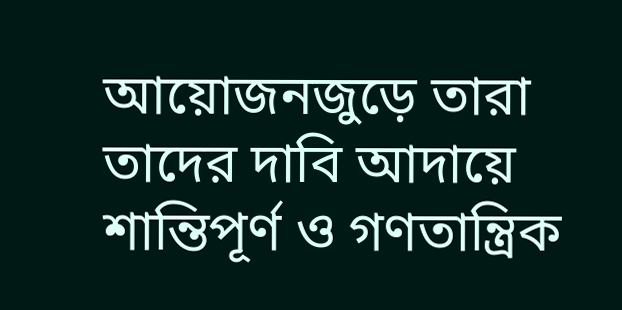আয়োজনজুড়ে তারা তাদের দাবি আদায়ে শান্তিপূর্ণ ও গণতান্ত্রিক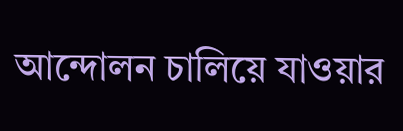আন্দোলন চালিয়ে যাওয়ার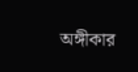অঙ্গীকার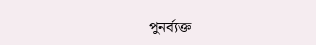পুনর্ব্যক্ত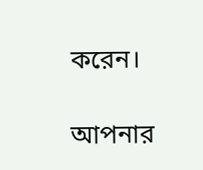করেন।

আপনার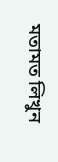মতামত লিখুন